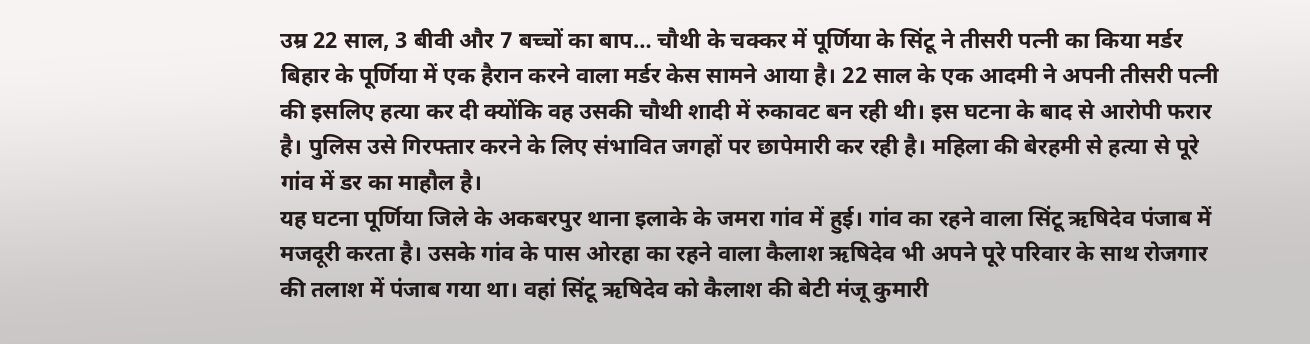उम्र 22 साल, 3 बीवी और 7 बच्चों का बाप… चौथी के चक्कर में पूर्णिया के सिंटू ने तीसरी पत्नी का किया मर्डर
बिहार के पूर्णिया में एक हैरान करने वाला मर्डर केस सामने आया है। 22 साल के एक आदमी ने अपनी तीसरी पत्नी की इसलिए हत्या कर दी क्योंकि वह उसकी चौथी शादी में रुकावट बन रही थी। इस घटना के बाद से आरोपी फरार है। पुलिस उसे गिरफ्तार करने के लिए संभावित जगहों पर छापेमारी कर रही है। महिला की बेरहमी से हत्या से पूरे गांव में डर का माहौल है।
यह घटना पूर्णिया जिले के अकबरपुर थाना इलाके के जमरा गांव में हुई। गांव का रहने वाला सिंटू ऋषिदेव पंजाब में मजदूरी करता है। उसके गांव के पास ओरहा का रहने वाला कैलाश ऋषिदेव भी अपने पूरे परिवार के साथ रोजगार की तलाश में पंजाब गया था। वहां सिंटू ऋषिदेव को कैलाश की बेटी मंजू कुमारी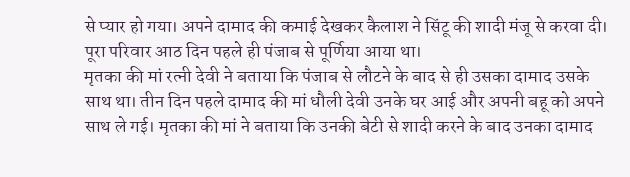से प्यार हो गया। अपने दामाद की कमाई देखकर कैलाश ने सिंटू की शादी मंजू से करवा दी। पूरा परिवार आठ दिन पहले ही पंजाब से पूर्णिया आया था।
मृतका की मां रत्नी देवी ने बताया कि पंजाब से लौटने के बाद से ही उसका दामाद उसके साथ था। तीन दिन पहले दामाद की मां धौली देवी उनके घर आई और अपनी बहू को अपने साथ ले गई। मृतका की मां ने बताया कि उनकी बेटी से शादी करने के बाद उनका दामाद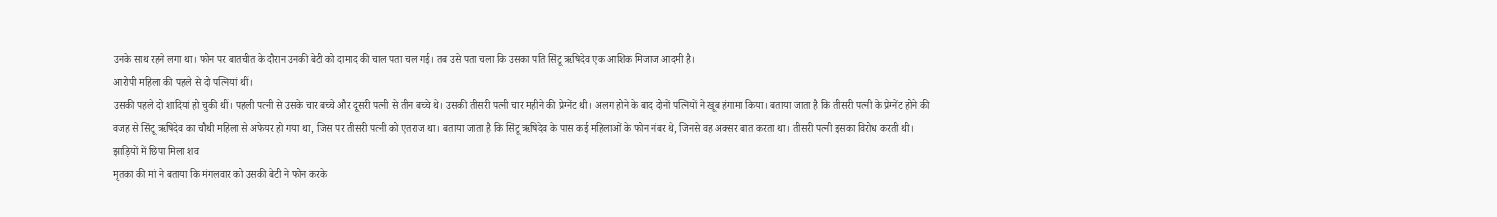उनके साथ रहने लगा था। फोन पर बातचीत के दौरान उनकी बेटी को दामाद की चाल पता चल गई। तब उसे पता चला कि उसका पति सिंटू ऋषिदेव एक आशिक मिजाज आदमी है।
आरोपी महिला की पहले से दो पत्नियां थीं।
उसकी पहले दो शादियां हो चुकी थीं। पहली पत्नी से उसके चार बच्चे और दूसरी पत्नी से तीन बच्चे थे। उसकी तीसरी पत्नी चार महीने की प्रेग्नेंट थी। अलग होने के बाद दोनों पत्नियों ने खूब हंगामा किया। बताया जाता है कि तीसरी पत्नी के प्रेग्नेंट होने की वजह से सिंटू ऋषिदेव का चौथी महिला से अफेयर हो गया था, जिस पर तीसरी पत्नी को एतराज था। बताया जाता है कि सिंटू ऋषिदेव के पास कई महिलाओं के फोन नंबर थे, जिनसे वह अक्सर बात करता था। तीसरी पत्नी इसका विरोध करती थी।
झाड़ियों में छिपा मिला शव
मृतका की मां ने बताया कि मंगलवार को उसकी बेटी ने फोन करके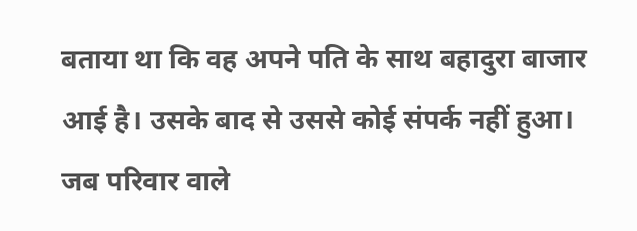बताया था कि वह अपने पति के साथ बहादुरा बाजार आई है। उसके बाद से उससे कोई संपर्क नहीं हुआ। जब परिवार वाले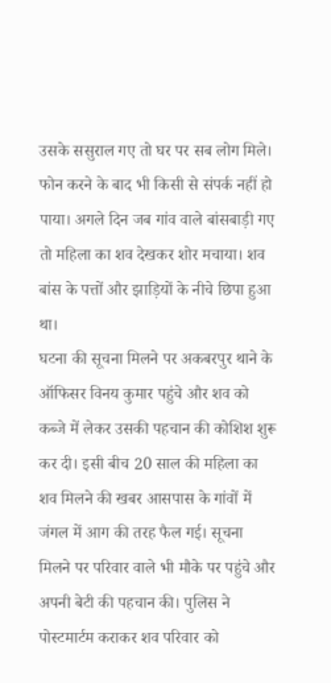उसके ससुराल गए तो घर पर सब लोग मिले। फोन करने के बाद भी किसी से संपर्क नहीं हो पाया। अगले दिन जब गांव वाले बांसबाड़ी गए तो महिला का शव देखकर शोर मचाया। शव बांस के पत्तों और झाड़ियों के नीचे छिपा हुआ था।
घटना की सूचना मिलने पर अकबरपुर थाने के ऑफिसर विनय कुमार पहुंचे और शव को कब्जे में लेकर उसकी पहचान की कोशिश शुरू कर दी। इसी बीच 20 साल की महिला का शव मिलने की खबर आसपास के गांवों में जंगल में आग की तरह फैल गई। सूचना मिलने पर परिवार वाले भी मौके पर पहुंचे और अपनी बेटी की पहचान की। पुलिस ने पोस्टमार्टम कराकर शव परिवार को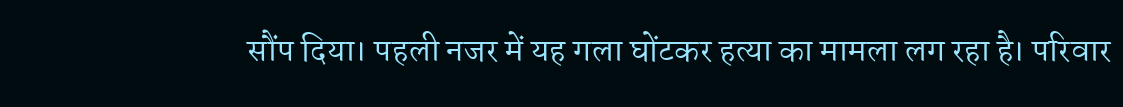सौंप दिया। पहली नजर में यह गला घोंटकर हत्या का मामला लग रहा है। परिवार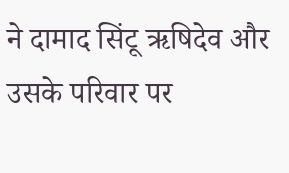ने दामाद सिंटू ऋषिदेव और उसके परिवार पर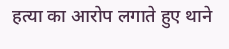हत्या का आरोप लगाते हुए थाने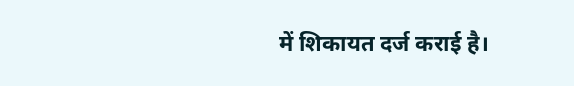में शिकायत दर्ज कराई है।